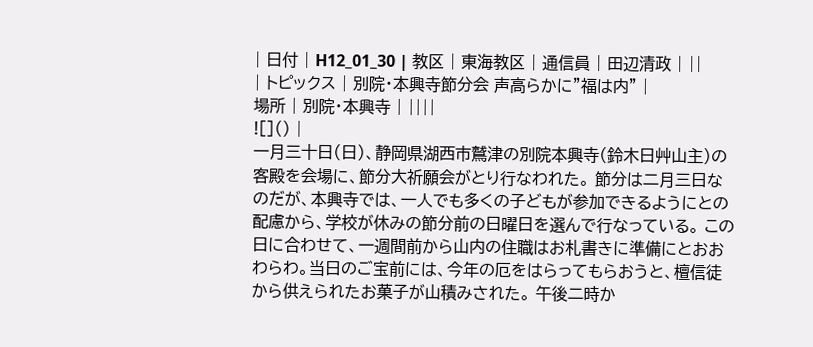| 日付 | H12_01_30 | 教区 | 東海教区 | 通信員 | 田辺清政 | ||
| トピックス | 別院・本興寺節分会 声高らかに"福は内" |
場所 | 別院・本興寺 | ||||
![]() |
一月三十日(日)、静岡県湖西市鷲津の別院本興寺(鈴木日艸山主)の客殿を会場に、節分大祈願会がとり行なわれた。 節分は二月三日なのだが、本興寺では、一人でも多くの子どもが参加できるようにとの配慮から、学校が休みの節分前の日曜日を選んで行なっている。 この日に合わせて、一週間前から山内の住職はお札書きに準備にとおおわらわ。当日のご宝前には、今年の厄をはらってもらおうと、檀信徒から供えられたお菓子が山積みされた。 午後二時か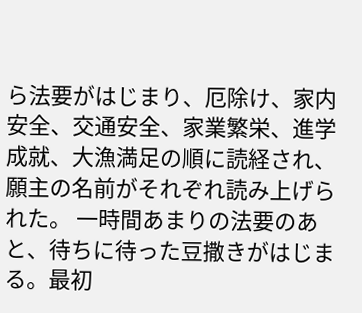ら法要がはじまり、厄除け、家内安全、交通安全、家業繁栄、進学成就、大漁満足の順に読経され、願主の名前がそれぞれ読み上げられた。 一時間あまりの法要のあと、待ちに待った豆撒きがはじまる。最初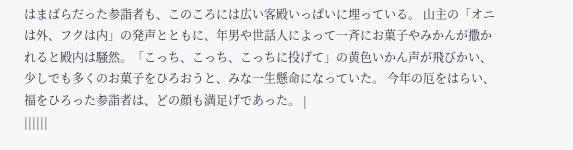はまばらだった参詣者も、このころには広い客殿いっぱいに埋っている。 山主の「オニは外、フクは内」の発声とともに、年男や世話人によって一斉にお菓子やみかんが撒かれると殿内は騒然。「こっち、こっち、こっちに投げて」の黄色いかん声が飛びかい、少しでも多くのお菓子をひろおうと、みな一生懸命になっていた。 今年の厄をはらい、福をひろった参詣者は、どの顔も満足げであった。 |
||||||